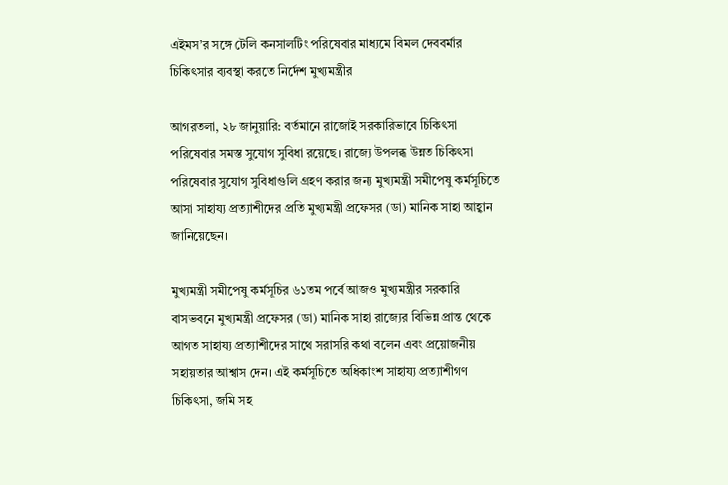এইমস’র সঙ্গে টেলি কনসালটিং পরিষেবার মাধ্যমে বিমল দেববর্মার চিকিৎসার ব্যবস্থা করতে নির্দেশ মুখ্যমন্ত্রীর

আগরতলা, ২৮ জানুয়ারি: বর্তমানে রাজোই সরকারিভাবে চিকিৎসা পরিষেবার সমস্ত সুযোগ সুবিধা রয়েছে। রাজ্যে উপলব্ধ উন্নত চিকিৎসা পরিষেবার সুযোগ সুবিধাগুলি গ্রহণ করার জন্য মুখ্যমন্ত্রী সমীপেষু কর্মসূচিতে আসা সাহায্য প্রত্যাশীদের প্রতি মুখ্যমন্ত্রী প্রফেসর (ডা) মানিক সাহা আহ্বান জানিয়েছেন।

মুখ্যমন্ত্রী সমীপেষু কর্মসূচির ৬১তম পর্বে আজও মুখ্যমন্ত্রীর সরকারি বাসভবনে মুখ্যমন্ত্রী প্রফেসর (ডা) মানিক সাহা রাজ্যের বিভিন্ন প্রান্ত থেকে আগত সাহায্য প্রত্যাশীদের সাথে সরাসরি কথা বলেন এবং প্রয়োজনীয় সহায়তার আশ্বাস দেন। এই কর্মসূচিতে অধিকাংশ সাহায্য প্রত্যাশীগণ চিকিৎসা, জমি সহ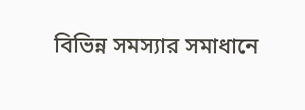বিভিন্ন সমস্যার সমাধানে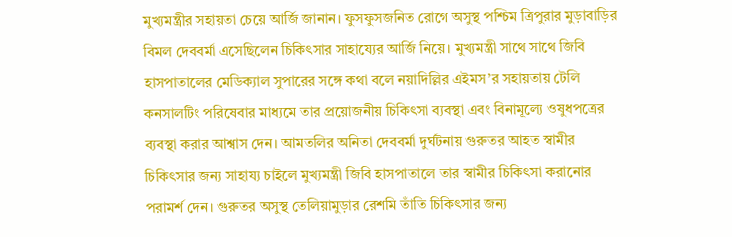মুখ্যমন্ত্রীর সহায়তা চেয়ে আর্জি জানান। ফুসফুসজনিত রোগে অসুস্থ পশ্চিম ত্রিপুরার মুড়াবাড়ির বিমল দেববর্মা এসেছিলেন চিকিৎসার সাহায্যের আর্জি নিয়ে। মুখ্যমন্ত্রী সাথে সাথে জিবি হাসপাতালের মেডিক্যাল সুপারের সঙ্গে কথা বলে নয়াদিল্লির এইমস’র সহায়তায় টেলি কনসালটিং পরিষেবার মাধ্যমে তার প্রয়োজনীয় চিকিৎসা ব্যবস্থা এবং বিনামূল্যে ওষুধপত্রের ব্যবস্থা করার আশ্বাস দেন। আমতলির অনিতা দেববর্মা দুর্ঘটনায় গুরুতর আহত স্বামীর চিকিৎসার জন্য সাহায্য চাইলে মুখ্যমন্ত্রী জিবি হাসপাতালে তার স্বামীর চিকিৎসা করানোর পরামর্শ দেন। গুরুতর অসুস্থ তেলিয়ামুড়ার রেশমি তাঁতি চিকিৎসার জন্য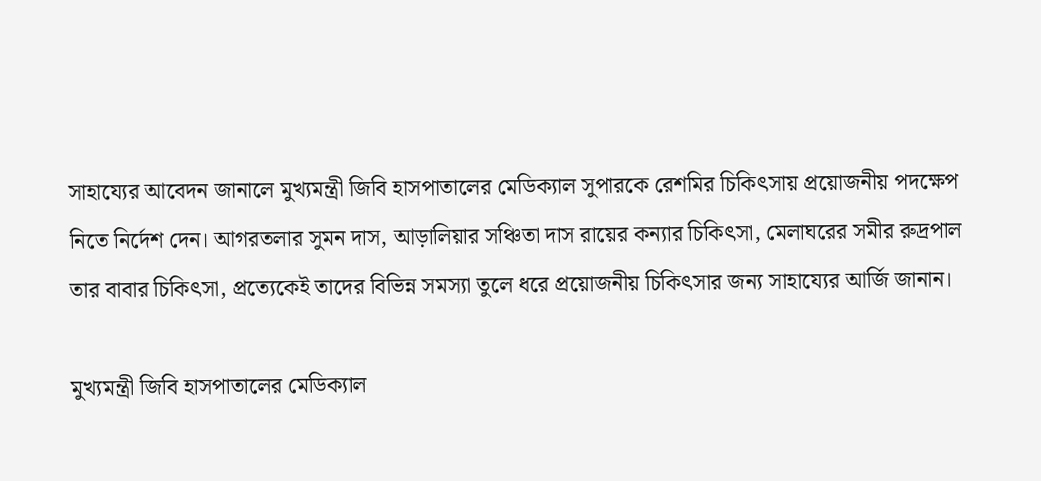সাহায্যের আবেদন জানালে মুখ্যমন্ত্রী জিবি হাসপাতালের মেডিক্যাল সুপারকে রেশমির চিকিৎসায় প্রয়োজনীয় পদক্ষেপ নিতে নির্দেশ দেন। আগরতলার সুমন দাস, আড়ালিয়ার সঞ্চিতা দাস রায়ের কন্যার চিকিৎসা, মেলাঘরের সমীর রুদ্রপাল তার বাবার চিকিৎসা, প্রত্যেকেই তাদের বিভিন্ন সমস্যা তুলে ধরে প্রয়োজনীয় চিকিৎসার জন্য সাহায্যের আর্জি জানান।

মুখ্যমন্ত্রী জিবি হাসপাতালের মেডিক্যাল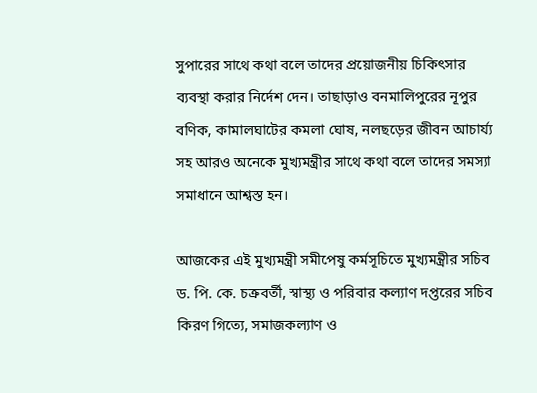সুপারের সাথে কথা বলে তাদের প্রয়োজনীয় চিকিৎসার ব্যবস্থা করার নির্দেশ দেন। তাছাড়াও বনমালিপুরের নূপুর বণিক, কামালঘাটের কমলা ঘোষ, নলছড়ের জীবন আচার্য্য সহ আরও অনেকে মুখ্যমন্ত্রীর সাথে কথা বলে তাদের সমস্যা সমাধানে আশ্বস্ত হন।

আজকের এই মুখ্যমন্ত্রী সমীপেষু কর্মসূচিতে মুখ্যমন্ত্রীর সচিব ড. পি. কে. চক্রবর্তী, স্বাস্থ্য ও পরিবার কল্যাণ দপ্তরের সচিব কিরণ গিত্যে, সমাজকল্যাণ ও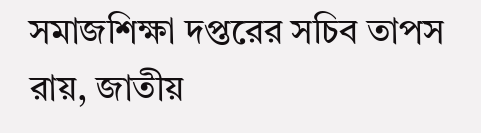সমাজশিক্ষা দপ্তরের সচিব তাপস রায়, জাতীয়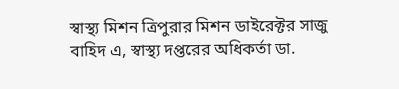স্বাস্থ্য মিশন ত্রিপুরার মিশন ডাইরেক্টর সাজু বাহিদ এ, স্বাস্থ্য দপ্তরের অধিকর্তা ডা.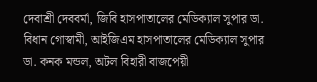দেবাশ্রী দেববর্মা, জিবি হাসপাতালের মেডিক্যাল সুপার ডা. বিধান গোস্বামী, আইজিএম হাসপাতালের মেডিক্যাল সুপার ডা. কনক মন্ডল, অটল বিহারী বাজপেয়ী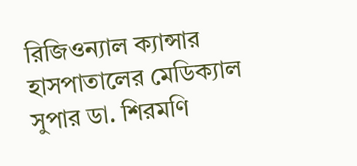রিজিওন্যাল ক্যান্সার হাসপাতালের মেডিক্যাল সুপার ডা. শিরমণি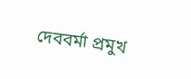দেববর্মা প্রমুখ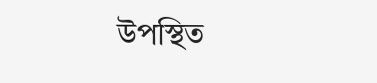উপস্থিত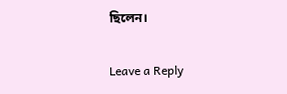ছিলেন।

Leave a Reply